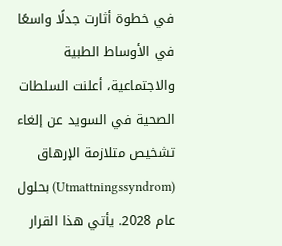في خطوة أثارت جدلًا واسعًا في الأوساط الطبية والاجتماعية، أعلنت السلطات الصحية في السويد عن إلغاء تشخيص متلازمة الإرهاق (Utmattningssyndrom) بحلول عام 2028. يأتي هذا القرار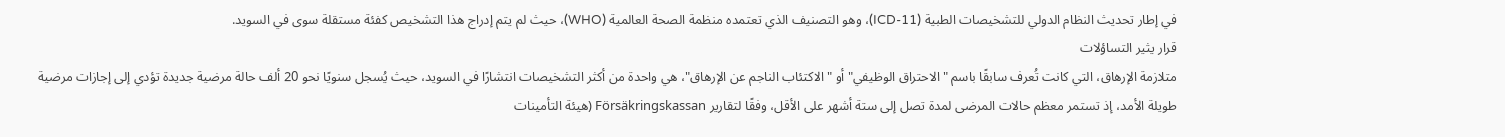في إطار تحديث النظام الدولي للتشخيصات الطبية (ICD-11)، وهو التصنيف الذي تعتمده منظمة الصحة العالمية (WHO)، حيث لم يتم إدراج هذا التشخيص كفئة مستقلة سوى في السويد.
قرار يثير التساؤلات
متلازمة الإرهاق، التي كانت تُعرف سابقًا باسم "الاحتراق الوظيفي" أو "الاكتئاب الناجم عن الإرهاق"، هي واحدة من أكثر التشخيصات انتشارًا في السويد، حيث يُسجل سنويًا نحو 20 ألف حالة مرضية جديدة تؤدي إلى إجازات مرضية طويلة الأمد، إذ تستمر معظم حالات المرضى لمدة تصل إلى ستة أشهر على الأقل، وفقًا لتقارير Försäkringskassan (هيئة التأمينات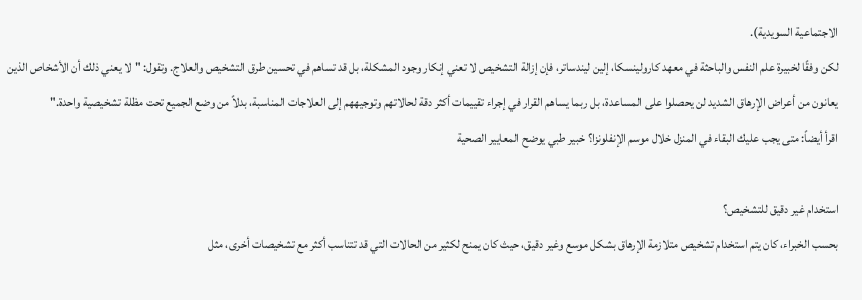الاجتماعية السويدية).
لكن وفقًا لخبيرة علم النفس والباحثة في معهد كارولينسكا، إلين ليندساتر، فإن إزالة التشخيص لا تعني إنكار وجود المشكلة، بل قد تساهم في تحسين طرق التشخيص والعلاج. وتقول: "لا يعني ذلك أن الأشخاص الذين يعانون من أعراض الإرهاق الشديد لن يحصلوا على المساعدة، بل ربما يساهم القرار في إجراء تقييمات أكثر دقة لحالاتهم وتوجيههم إلى العلاجات المناسبة، بدلاً من وضع الجميع تحت مظلة تشخيصية واحدة."
اقرأ أيضاً: متى يجب عليك البقاء في المنزل خلال موسم الإنفلونزا؟ خبير طبي يوضح المعايير الصحية

استخدام غير دقيق للتشخيص؟
بحسب الخبراء، كان يتم استخدام تشخيص متلازمة الإرهاق بشكل موسع وغير دقيق، حيث كان يمنح لكثير من الحالات التي قد تتناسب أكثر مع تشخيصات أخرى، مثل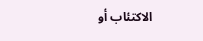الاكتئاب أو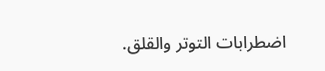اضطرابات التوتر والقلق.